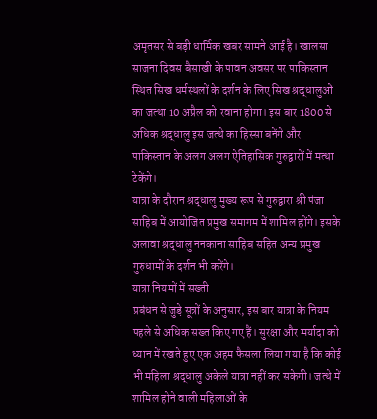अमृतसर से बड़ी धार्मिक खबर सामने आई है। खालसा साजना दिवस बैसाखी के पावन अवसर पर पाकिस्तान स्थित सिख धर्मस्थलों के दर्शन के लिए सिख श्रद्धालुओं का जत्था 10 अप्रैल को रवाना होगा। इस बार 1800 से अधिक श्रद्धालु इस जत्थे का हिस्सा बनेंगे और पाकिस्तान के अलग अलग ऐतिहासिक गुरुद्वारों में मत्था टेकेंगे।
यात्रा के दौरान श्रद्धालु मुख्य रूप से गुरुद्वारा श्री पंजा साहिब में आयोजित प्रमुख समागम में शामिल होंगे। इसके अलावा श्रद्धालु ननकाना साहिब सहित अन्य प्रमुख गुरुधामों के दर्शन भी करेंगे।
यात्रा नियमों में सख्ती
प्रबंधन से जुड़े सूत्रों के अनुसार, इस बार यात्रा के नियम पहले से अधिक सख्त किए गए हैं। सुरक्षा और मर्यादा को ध्यान में रखते हुए एक अहम फैसला लिया गया है कि कोई भी महिला श्रद्धालु अकेले यात्रा नहीं कर सकेगी। जत्थे में शामिल होने वाली महिलाओं के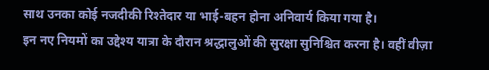साथ उनका कोई नजदीकी रिश्तेदार या भाई-बहन होना अनिवार्य किया गया है।
इन नए नियमों का उद्देश्य यात्रा के दौरान श्रद्धालुओं की सुरक्षा सुनिश्चित करना है। वहीं वीज़ा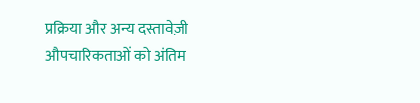प्रक्रिया और अन्य दस्तावेज़ी औपचारिकताओं को अंतिम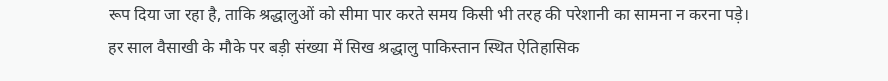रूप दिया जा रहा है, ताकि श्रद्धालुओं को सीमा पार करते समय किसी भी तरह की परेशानी का सामना न करना पड़े।
हर साल वैसाखी के मौके पर बड़ी संख्या में सिख श्रद्धालु पाकिस्तान स्थित ऐतिहासिक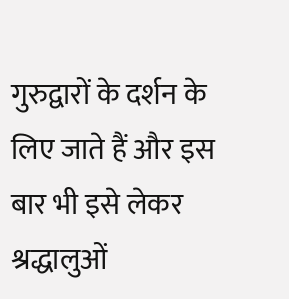गुरुद्वारों के दर्शन के लिए जाते हैं और इस बार भी इसे लेकर श्रद्धालुओं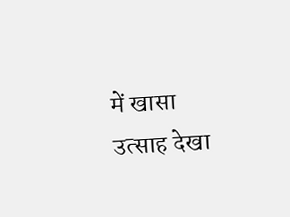में खासा उत्साह देखा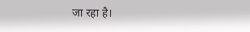जा रहा है।